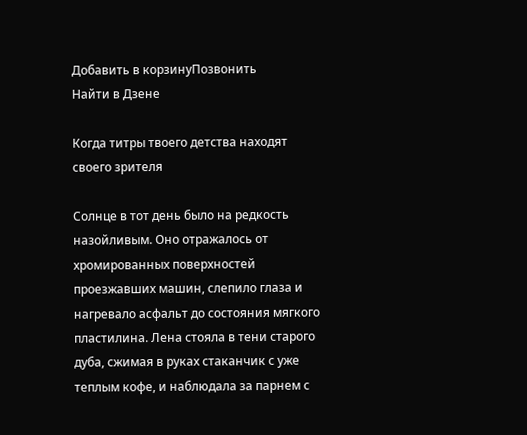Добавить в корзинуПозвонить
Найти в Дзене

Когда титры твоего детства находят своего зрителя

Солнце в тот день было на редкость назойливым. Оно отражалось от хромированных поверхностей проезжавших машин, слепило глаза и нагревало асфальт до состояния мягкого пластилина. Лена стояла в тени старого дуба, сжимая в руках стаканчик с уже теплым кофе, и наблюдала за парнем с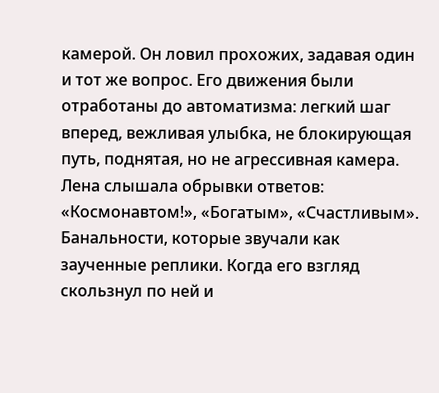камерой. Он ловил прохожих, задавая один и тот же вопрос. Его движения были отработаны до автоматизма: легкий шаг вперед, вежливая улыбка, не блокирующая путь, поднятая, но не агрессивная камера. Лена слышала обрывки ответов: «Космонавтом!», «Богатым», «Счастливым». Банальности, которые звучали как заученные реплики. Когда его взгляд скользнул по ней и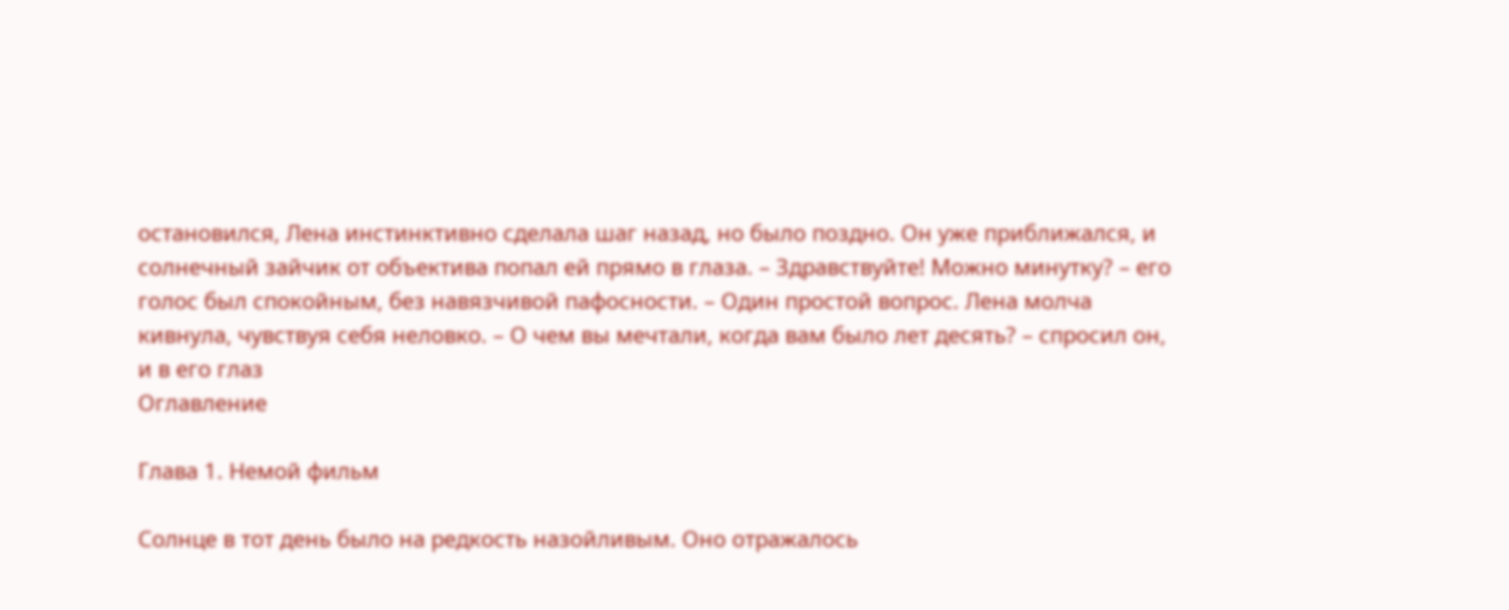остановился, Лена инстинктивно сделала шаг назад, но было поздно. Он уже приближался, и солнечный зайчик от объектива попал ей прямо в глаза. – Здравствуйте! Можно минутку? – его голос был спокойным, без навязчивой пафосности. – Один простой вопрос. Лена молча кивнула, чувствуя себя неловко. – О чем вы мечтали, когда вам было лет десять? – спросил он, и в его глаз
Оглавление

Глава 1. Немой фильм

Солнце в тот день было на редкость назойливым. Оно отражалось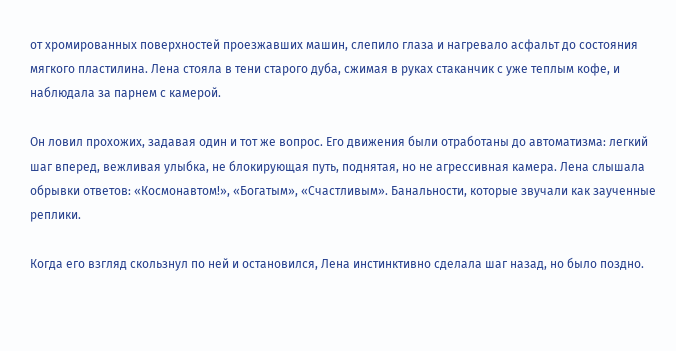от хромированных поверхностей проезжавших машин, слепило глаза и нагревало асфальт до состояния мягкого пластилина. Лена стояла в тени старого дуба, сжимая в руках стаканчик с уже теплым кофе, и наблюдала за парнем с камерой.

Он ловил прохожих, задавая один и тот же вопрос. Его движения были отработаны до автоматизма: легкий шаг вперед, вежливая улыбка, не блокирующая путь, поднятая, но не агрессивная камера. Лена слышала обрывки ответов: «Космонавтом!», «Богатым», «Счастливым». Банальности, которые звучали как заученные реплики.

Когда его взгляд скользнул по ней и остановился, Лена инстинктивно сделала шаг назад, но было поздно.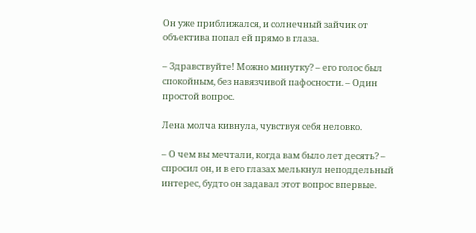Он уже приближался, и солнечный зайчик от объектива попал ей прямо в глаза.

– Здравствуйте! Можно минутку? – его голос был спокойным, без навязчивой пафосности. – Один простой вопрос.

Лена молча кивнула, чувствуя себя неловко.

– О чем вы мечтали, когда вам было лет десять? – спросил он, и в его глазах мелькнул неподдельный интерес, будто он задавал этот вопрос впервые.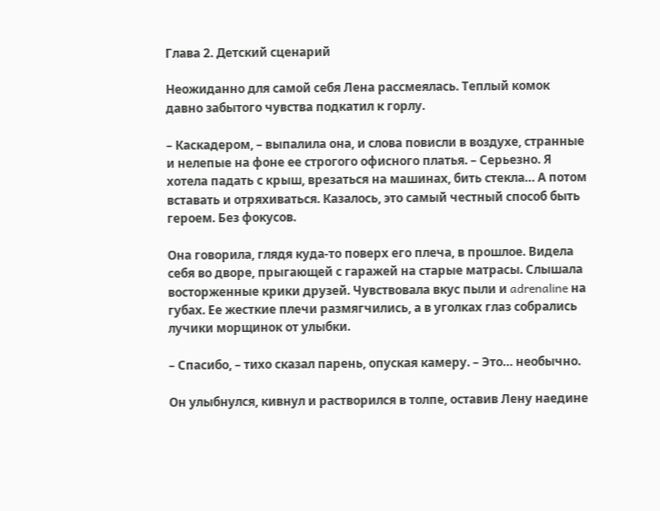Глава 2. Детский сценарий

Неожиданно для самой себя Лена рассмеялась. Теплый комок давно забытого чувства подкатил к горлу.

– Каскадером, – выпалила она, и слова повисли в воздухе, странные и нелепые на фоне ее строгого офисного платья. – Серьезно. Я хотела падать с крыш, врезаться на машинах, бить стекла… А потом вставать и отряхиваться. Казалось, это самый честный способ быть героем. Без фокусов.

Она говорила, глядя куда-то поверх его плеча, в прошлое. Видела себя во дворе, прыгающей с гаражей на старые матрасы. Слышала восторженные крики друзей. Чувствовала вкус пыли и adrenaline на губах. Ее жесткие плечи размягчились, а в уголках глаз собрались лучики морщинок от улыбки.

– Спасибо, – тихо сказал парень, опуская камеру. – Это… необычно.

Он улыбнулся, кивнул и растворился в толпе, оставив Лену наедине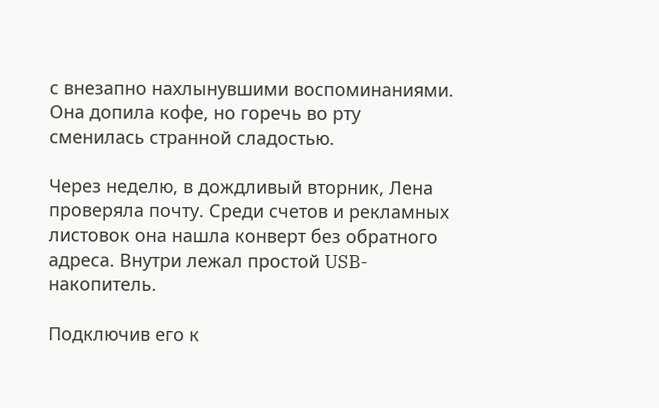с внезапно нахлынувшими воспоминаниями. Она допила кофе, но горечь во рту сменилась странной сладостью.

Через неделю, в дождливый вторник, Лена проверяла почту. Среди счетов и рекламных листовок она нашла конверт без обратного адреса. Внутри лежал простой USB-накопитель.

Подключив его к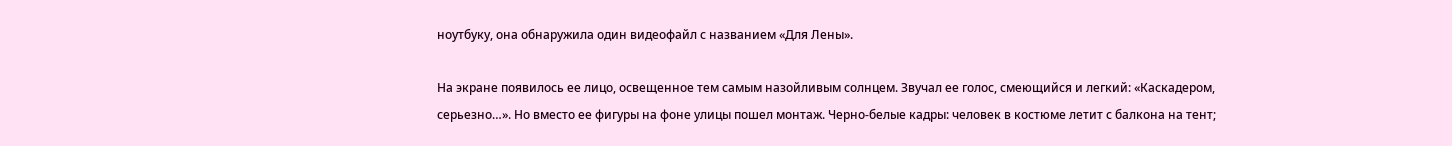ноутбуку, она обнаружила один видеофайл с названием «Для Лены».

На экране появилось ее лицо, освещенное тем самым назойливым солнцем. Звучал ее голос, смеющийся и легкий: «Каскадером, серьезно…». Но вместо ее фигуры на фоне улицы пошел монтаж. Черно-белые кадры: человек в костюме летит с балкона на тент;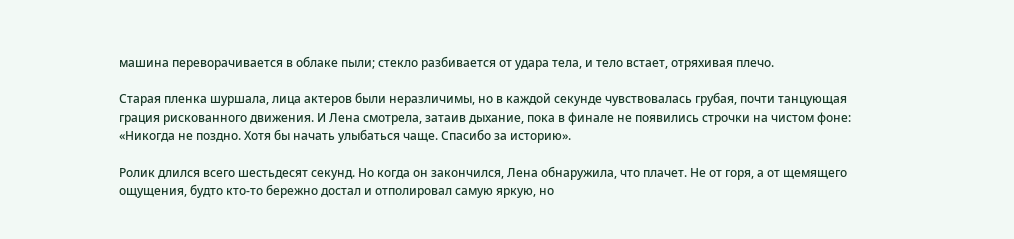машина переворачивается в облаке пыли; стекло разбивается от удара тела, и тело встает, отряхивая плечо.

Старая пленка шуршала, лица актеров были неразличимы, но в каждой секунде чувствовалась грубая, почти танцующая грация рискованного движения. И Лена смотрела, затаив дыхание, пока в финале не появились строчки на чистом фоне: «Никогда не поздно. Хотя бы начать улыбаться чаще. Спасибо за историю».

Ролик длился всего шестьдесят секунд. Но когда он закончился, Лена обнаружила, что плачет. Не от горя, а от щемящего ощущения, будто кто-то бережно достал и отполировал самую яркую, но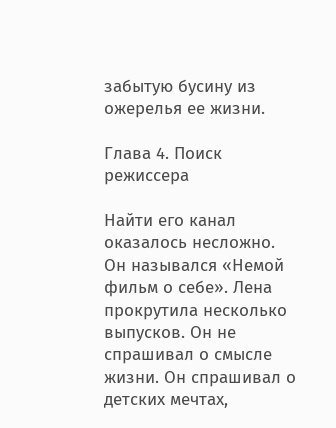забытую бусину из ожерелья ее жизни.

Глава 4. Поиск режиссера

Найти его канал оказалось несложно. Он назывался «Немой фильм о себе». Лена прокрутила несколько выпусков. Он не спрашивал о смысле жизни. Он спрашивал о детских мечтах,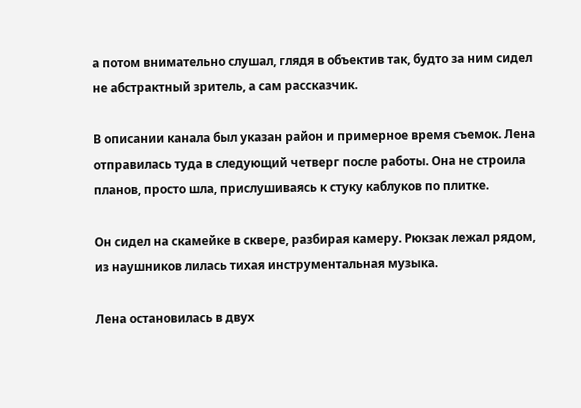а потом внимательно слушал, глядя в объектив так, будто за ним сидел не абстрактный зритель, а сам рассказчик.

В описании канала был указан район и примерное время съемок. Лена отправилась туда в следующий четверг после работы. Она не строила планов, просто шла, прислушиваясь к стуку каблуков по плитке.

Он сидел на скамейке в сквере, разбирая камеру. Рюкзак лежал рядом, из наушников лилась тихая инструментальная музыка.

Лена остановилась в двух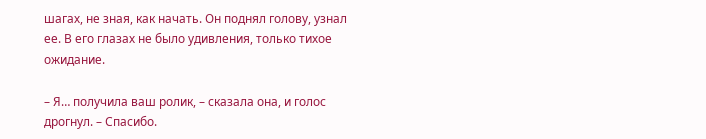шагах, не зная, как начать. Он поднял голову, узнал ее. В его глазах не было удивления, только тихое ожидание.

– Я… получила ваш ролик, – сказала она, и голос дрогнул. – Спасибо.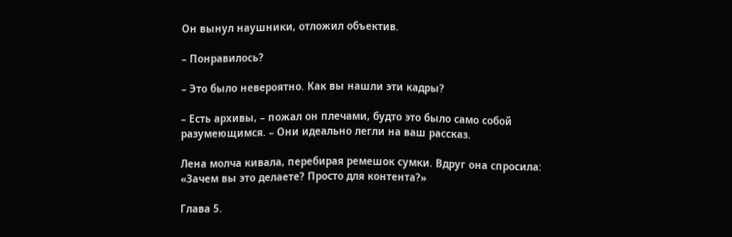Он вынул наушники, отложил объектив.

– Понравилось?

– Это было невероятно. Как вы нашли эти кадры?

– Есть архивы, – пожал он плечами, будто это было само собой разумеющимся. – Они идеально легли на ваш рассказ.

Лена молча кивала, перебирая ремешок сумки. Вдруг она спросила: «Зачем вы это делаете? Просто для контента?»

Глава 5.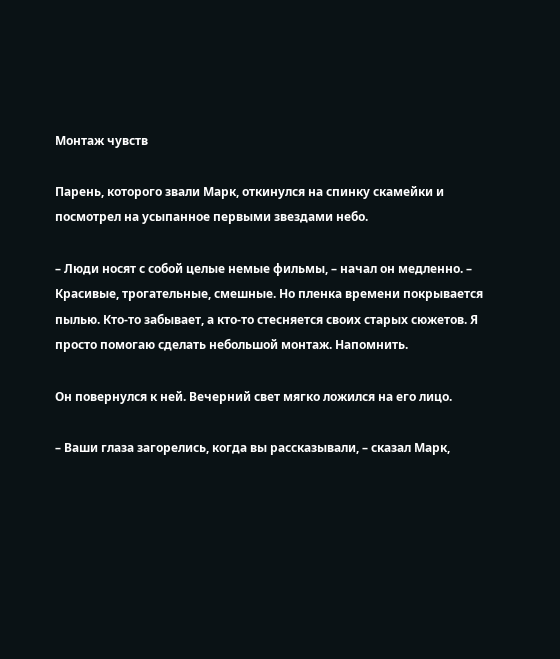Монтаж чувств

Парень, которого звали Марк, откинулся на спинку скамейки и посмотрел на усыпанное первыми звездами небо.

– Люди носят с собой целые немые фильмы, – начал он медленно. – Красивые, трогательные, смешные. Но пленка времени покрывается пылью. Кто-то забывает, а кто-то стесняется своих старых сюжетов. Я просто помогаю сделать небольшой монтаж. Напомнить.

Он повернулся к ней. Вечерний свет мягко ложился на его лицо.

– Ваши глаза загорелись, когда вы рассказывали, – сказал Марк,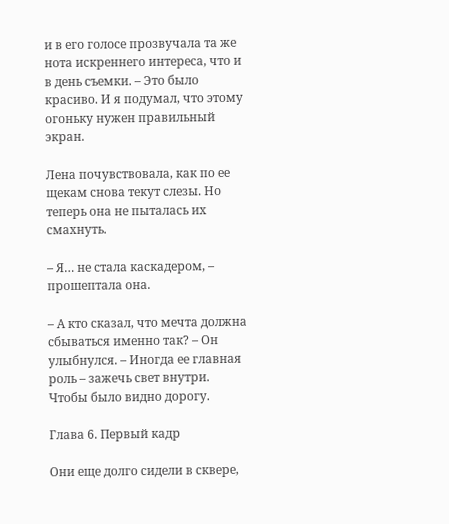и в его голосе прозвучала та же нота искреннего интереса, что и в день съемки. – Это было красиво. И я подумал, что этому огоньку нужен правильный экран.

Лена почувствовала, как по ее щекам снова текут слезы. Но теперь она не пыталась их смахнуть.

– Я… не стала каскадером, – прошептала она.

– А кто сказал, что мечта должна сбываться именно так? – Он улыбнулся. – Иногда ее главная роль – зажечь свет внутри. Чтобы было видно дорогу.

Глава 6. Первый кадр

Они еще долго сидели в сквере,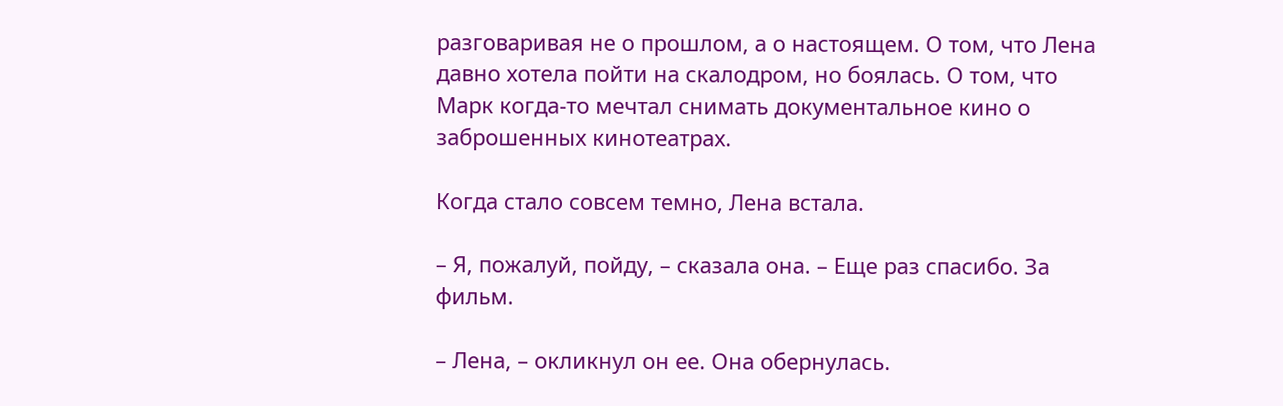разговаривая не о прошлом, а о настоящем. О том, что Лена давно хотела пойти на скалодром, но боялась. О том, что Марк когда-то мечтал снимать документальное кино о заброшенных кинотеатрах.

Когда стало совсем темно, Лена встала.

– Я, пожалуй, пойду, – сказала она. – Еще раз спасибо. За фильм.

– Лена, – окликнул он ее. Она обернулась.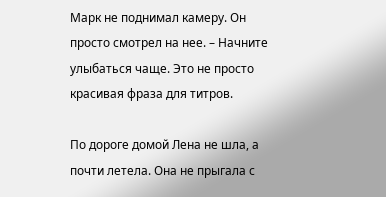Марк не поднимал камеру. Он просто смотрел на нее. – Начните улыбаться чаще. Это не просто красивая фраза для титров.

По дороге домой Лена не шла, а почти летела. Она не прыгала с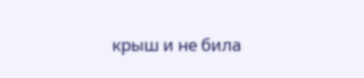крыш и не била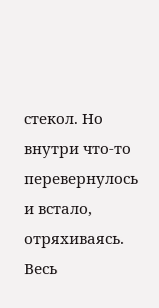стекол. Но внутри что-то перевернулось и встало, отряхиваясь. Весь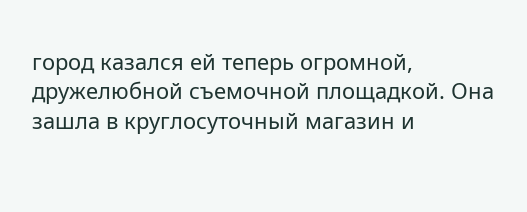город казался ей теперь огромной, дружелюбной съемочной площадкой. Она зашла в круглосуточный магазин и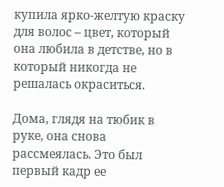купила ярко-желтую краску для волос – цвет, который она любила в детстве, но в который никогда не решалась окраситься.

Дома, глядя на тюбик в руке, она снова рассмеялась. Это был первый кадр ее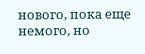нового, пока еще немого, но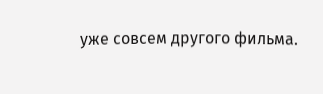уже совсем другого фильма.